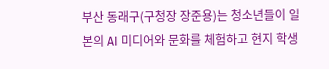부산 동래구(구청장 장준용)는 청소년들이 일본의 AI 미디어와 문화를 체험하고 현지 학생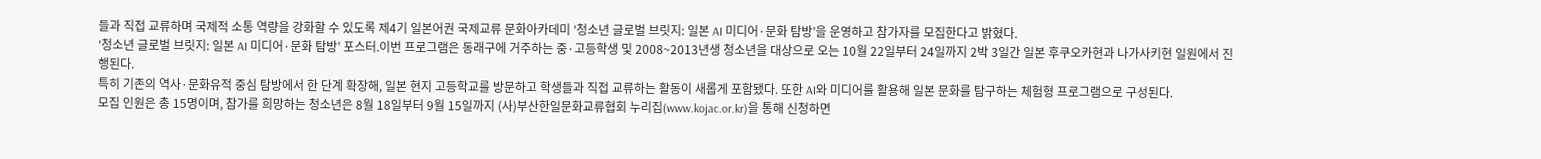들과 직접 교류하며 국제적 소통 역량을 강화할 수 있도록 제4기 일본어권 국제교류 문화아카데미 ‘청소년 글로벌 브릿지: 일본 AI 미디어·문화 탐방’을 운영하고 참가자를 모집한다고 밝혔다.
‘청소년 글로벌 브릿지: 일본 AI 미디어·문화 탐방’ 포스터.이번 프로그램은 동래구에 거주하는 중·고등학생 및 2008~2013년생 청소년을 대상으로 오는 10월 22일부터 24일까지 2박 3일간 일본 후쿠오카현과 나가사키현 일원에서 진행된다.
특히 기존의 역사·문화유적 중심 탐방에서 한 단계 확장해, 일본 현지 고등학교를 방문하고 학생들과 직접 교류하는 활동이 새롭게 포함됐다. 또한 AI와 미디어를 활용해 일본 문화를 탐구하는 체험형 프로그램으로 구성된다.
모집 인원은 총 15명이며, 참가를 희망하는 청소년은 8월 18일부터 9월 15일까지 (사)부산한일문화교류협회 누리집(www.kojac.or.kr)을 통해 신청하면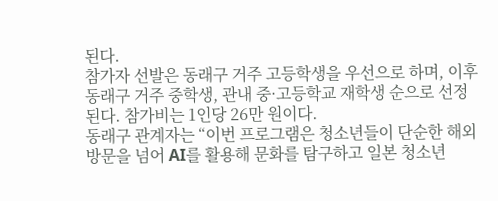된다.
참가자 선발은 동래구 거주 고등학생을 우선으로 하며, 이후 동래구 거주 중학생, 관내 중·고등학교 재학생 순으로 선정된다. 참가비는 1인당 26만 원이다.
동래구 관계자는 “이번 프로그램은 청소년들이 단순한 해외 방문을 넘어 AI를 활용해 문화를 탐구하고 일본 청소년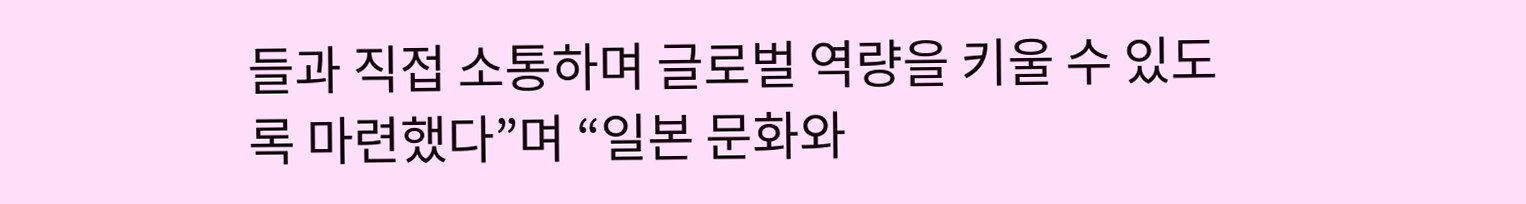들과 직접 소통하며 글로벌 역량을 키울 수 있도록 마련했다”며 “일본 문화와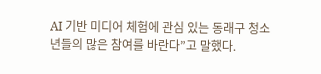AI 기반 미디어 체험에 관심 있는 동래구 청소년들의 많은 참여를 바란다”고 말했다.